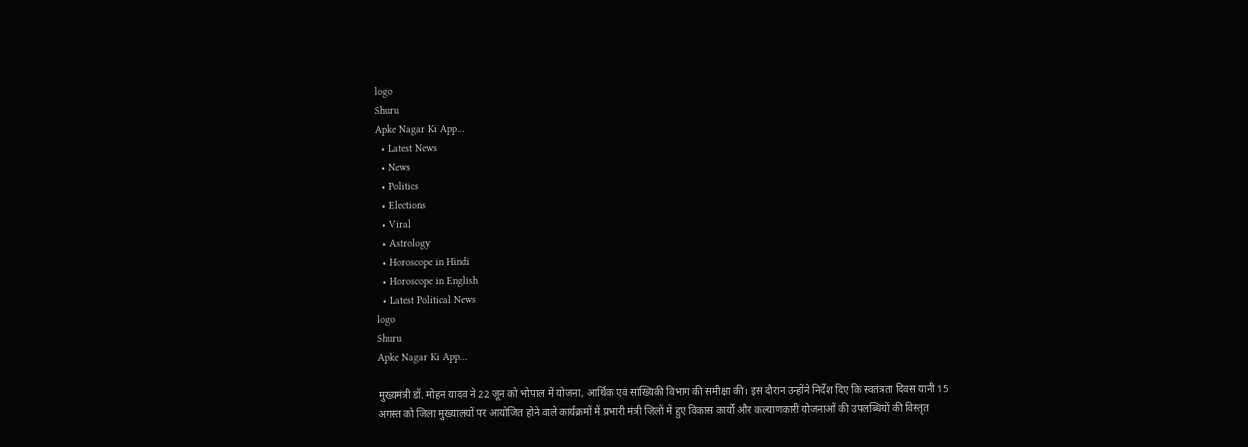logo
Shuru
Apke Nagar Ki App…
  • Latest News
  • News
  • Politics
  • Elections
  • Viral
  • Astrology
  • Horoscope in Hindi
  • Horoscope in English
  • Latest Political News
logo
Shuru
Apke Nagar Ki App…

मुख्यमंत्री डॉ. मोहन यादव ने 22 जून को भोपाल में योजना, आर्थिक एवं सांख्यिकी विभाग की समीक्षा की। इस दौरान उन्होंने निर्देश दिए कि स्वतंत्रता दिवस यानी 15 अगस्त को जिला मुख्यालयों पर आयोजित होने वाले कार्यक्रमों में प्रभारी मंत्री जिलों में हुए विकास कार्यों और कल्याणकारी योजनाओं की उपलब्धियों की विस्तृत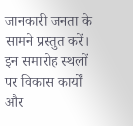जानकारी जनता के सामने प्रस्तुत करें। इन समारोह स्थलों पर विकास कार्यों और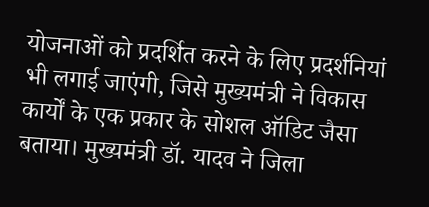योजनाओं को प्रदर्शित करने के लिए प्रदर्शनियां भी लगाई जाएंगी, जिसे मुख्यमंत्री ने विकास कार्यों के एक प्रकार के सोशल ऑडिट जैसा बताया। मुख्यमंत्री डॉ. यादव ने जिला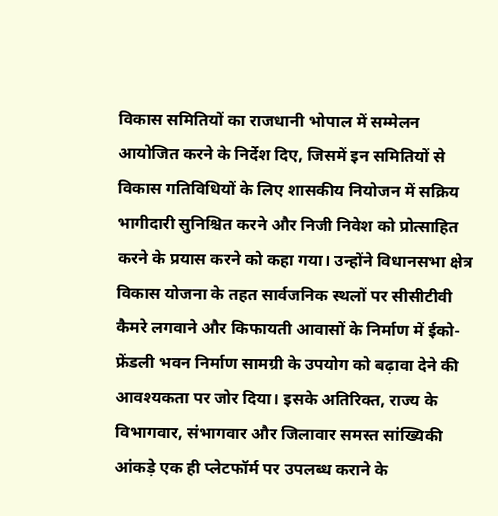विकास समितियों का राजधानी भोपाल में सम्मेलन आयोजित करने के निर्देश दिए, जिसमें इन समितियों से विकास गतिविधियों के लिए शासकीय नियोजन में सक्रिय भागीदारी सुनिश्चित करने और निजी निवेश को प्रोत्साहित करने के प्रयास करने को कहा गया। उन्होंने विधानसभा क्षेत्र विकास योजना के तहत सार्वजनिक स्थलों पर सीसीटीवी कैमरे लगवाने और किफायती आवासों के निर्माण में ईको-फ्रेंडली भवन निर्माण सामग्री के उपयोग को बढ़ावा देने की आवश्यकता पर जोर दिया। इसके अतिरिक्त, राज्य के विभागवार, संभागवार और जिलावार समस्त सांख्यिकी आंकड़े एक ही प्लेटफॉर्म पर उपलब्ध कराने के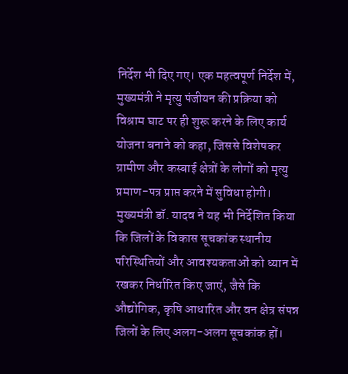निर्देश भी दिए गए। एक महत्वपूर्ण निर्देश में, मुख्यमंत्री ने मृत्यु पंजीयन की प्रक्रिया को विश्राम घाट पर ही शुरू करने के लिए कार्य योजना बनाने को कहा, जिससे विशेषकर ग्रामीण और कस्बाई क्षेत्रों के लोगों को मृत्यु प्रमाण-पत्र प्राप्त करने में सुविधा होगी। मुख्यमंत्री डॉ. यादव ने यह भी निर्देशित किया कि जिलों के विकास सूचकांक स्थानीय परिस्थितियों और आवश्यकताओं को ध्यान में रखकर निर्धारित किए जाएं, जैसे कि औद्योगिक, कृषि आधारित और वन क्षेत्र संपन्न जिलों के लिए अलग-अलग सूचकांक हों।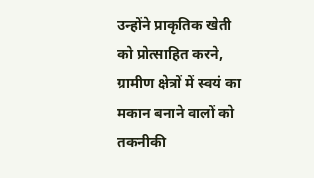उन्होंने प्राकृतिक खेती को प्रोत्साहित करने, ग्रामीण क्षेत्रों में स्वयं का मकान बनाने वालों को तकनीकी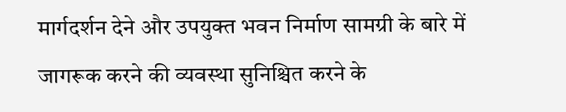मार्गदर्शन देने और उपयुक्त भवन निर्माण सामग्री के बारे में जागरूक करने की व्यवस्था सुनिश्चित करने के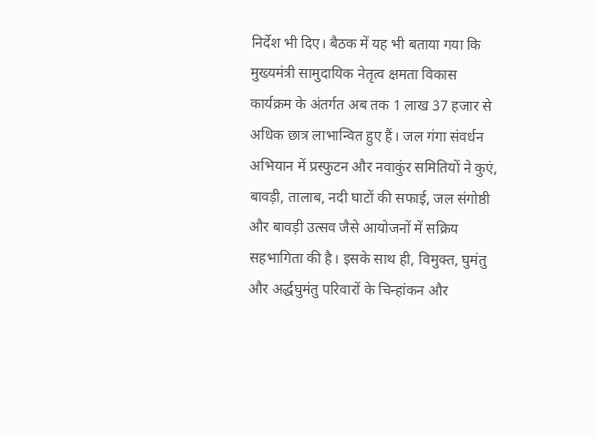निर्देश भी दिए। बैठक में यह भी बताया गया कि मुख्यमंत्री सामुदायिक नेतृत्व क्षमता विकास कार्यक्रम के अंतर्गत अब तक 1 लाख 37 हजार से अधिक छात्र लाभान्वित हुए हैं। जल गंगा संवर्धन अभियान में प्रस्फुटन और नवाकुंर समितियों ने कुएं, बावड़ी, तालाब, नदी घाटों की सफाई, जल संगोष्ठी और बावड़ी उत्सव जैसे आयोजनों में सक्रिय सहभागिता की है। इसके साथ ही, विमुक्त, घुमंतु और अर्द्धघुमंतु परिवारों के चिन्हांकन और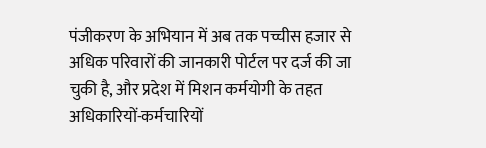पंजीकरण के अभियान में अब तक पच्चीस हजार से अधिक परिवारों की जानकारी पोर्टल पर दर्ज की जा चुकी है, और प्रदेश में मिशन कर्मयोगी के तहत अधिकारियों-कर्मचारियों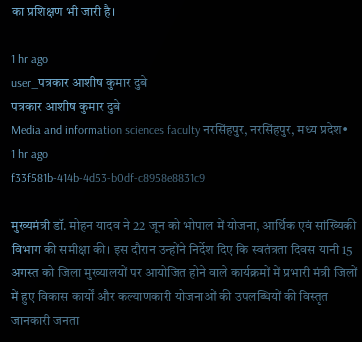का प्रशिक्षण भी जारी है।

1 hr ago
user_पत्रकार आशीष कुमार दुबे
पत्रकार आशीष कुमार दुबे
Media and information sciences faculty नरसिंहपुर, नरसिंहपुर, मध्य प्रदेश•
1 hr ago
f33f581b-414b-4d53-b0df-c8958e8831c9

मुख्यमंत्री डॉ. मोहन यादव ने 22 जून को भोपाल में योजना, आर्थिक एवं सांख्यिकी विभाग की समीक्षा की। इस दौरान उन्होंने निर्देश दिए कि स्वतंत्रता दिवस यानी 15 अगस्त को जिला मुख्यालयों पर आयोजित होने वाले कार्यक्रमों में प्रभारी मंत्री जिलों में हुए विकास कार्यों और कल्याणकारी योजनाओं की उपलब्धियों की विस्तृत जानकारी जनता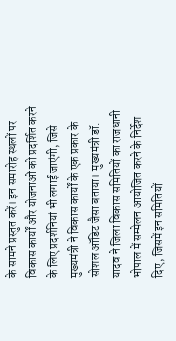के सामने प्रस्तुत करें। इन समारोह स्थलों पर विकास कार्यों और योजनाओं को प्रदर्शित करने के लिए प्रदर्शनियां भी लगाई जाएंगी, जिसे मुख्यमंत्री ने विकास कार्यों के एक प्रकार के सोशल ऑडिट जैसा बताया। मुख्यमंत्री डॉ. यादव ने जिला विकास समितियों का राजधानी भोपाल में सम्मेलन आयोजित करने के निर्देश दिए, जिसमें इन समितियों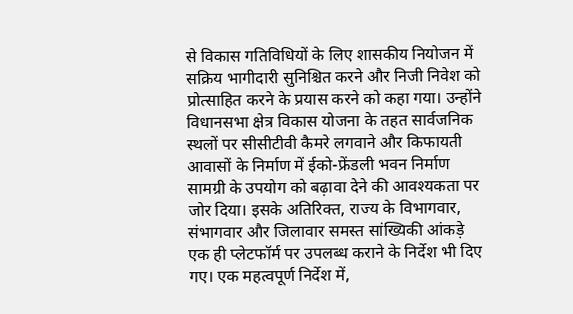से विकास गतिविधियों के लिए शासकीय नियोजन में सक्रिय भागीदारी सुनिश्चित करने और निजी निवेश को प्रोत्साहित करने के प्रयास करने को कहा गया। उन्होंने विधानसभा क्षेत्र विकास योजना के तहत सार्वजनिक स्थलों पर सीसीटीवी कैमरे लगवाने और किफायती आवासों के निर्माण में ईको-फ्रेंडली भवन निर्माण सामग्री के उपयोग को बढ़ावा देने की आवश्यकता पर जोर दिया। इसके अतिरिक्त, राज्य के विभागवार, संभागवार और जिलावार समस्त सांख्यिकी आंकड़े एक ही प्लेटफॉर्म पर उपलब्ध कराने के निर्देश भी दिए गए। एक महत्वपूर्ण निर्देश में,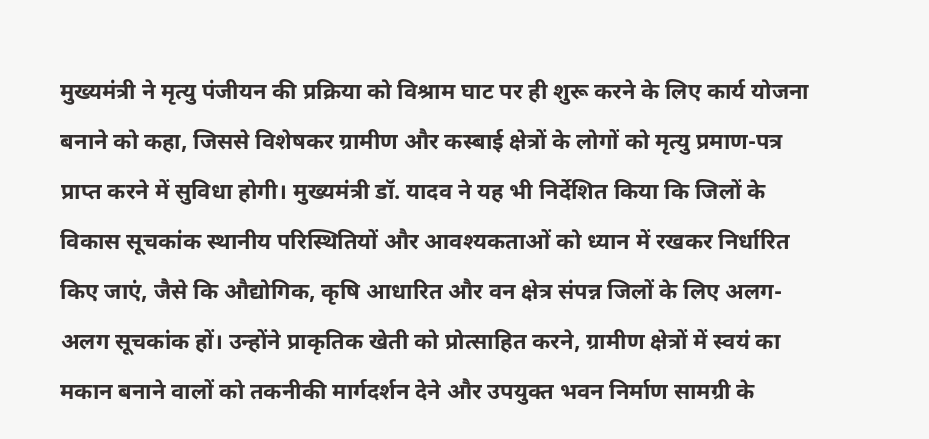मुख्यमंत्री ने मृत्यु पंजीयन की प्रक्रिया को विश्राम घाट पर ही शुरू करने के लिए कार्य योजना बनाने को कहा, जिससे विशेषकर ग्रामीण और कस्बाई क्षेत्रों के लोगों को मृत्यु प्रमाण-पत्र प्राप्त करने में सुविधा होगी। मुख्यमंत्री डॉ. यादव ने यह भी निर्देशित किया कि जिलों के विकास सूचकांक स्थानीय परिस्थितियों और आवश्यकताओं को ध्यान में रखकर निर्धारित किए जाएं, जैसे कि औद्योगिक, कृषि आधारित और वन क्षेत्र संपन्न जिलों के लिए अलग-अलग सूचकांक हों। उन्होंने प्राकृतिक खेती को प्रोत्साहित करने, ग्रामीण क्षेत्रों में स्वयं का मकान बनाने वालों को तकनीकी मार्गदर्शन देने और उपयुक्त भवन निर्माण सामग्री के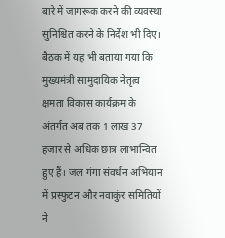बारे में जागरूक करने की व्यवस्था सुनिश्चित करने के निर्देश भी दिए। बैठक में यह भी बताया गया कि मुख्यमंत्री सामुदायिक नेतृत्व क्षमता विकास कार्यक्रम के अंतर्गत अब तक 1 लाख 37 हजार से अधिक छात्र लाभान्वित हुए हैं। जल गंगा संवर्धन अभियान में प्रस्फुटन और नवाकुंर समितियों ने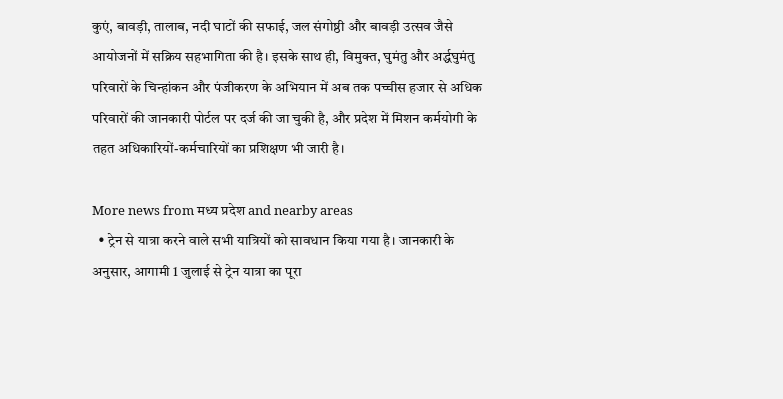कुएं, बावड़ी, तालाब, नदी घाटों की सफाई, जल संगोष्ठी और बावड़ी उत्सव जैसे आयोजनों में सक्रिय सहभागिता की है। इसके साथ ही, विमुक्त, घुमंतु और अर्द्धघुमंतु परिवारों के चिन्हांकन और पंजीकरण के अभियान में अब तक पच्चीस हजार से अधिक परिवारों की जानकारी पोर्टल पर दर्ज की जा चुकी है, और प्रदेश में मिशन कर्मयोगी के तहत अधिकारियों-कर्मचारियों का प्रशिक्षण भी जारी है।

More news from मध्य प्रदेश and nearby areas
  • ट्रेन से यात्रा करने वाले सभी यात्रियों को सावधान किया गया है। जानकारी के अनुसार, आगामी 1 जुलाई से ट्रेन यात्रा का पूरा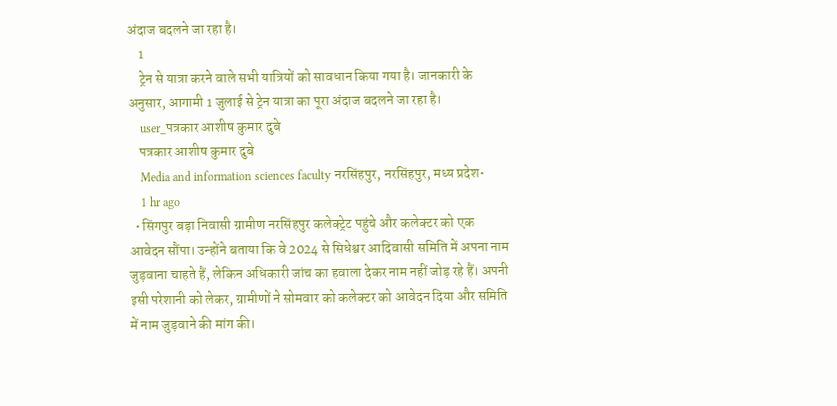अंदाज बदलने जा रहा है।
    1
    ट्रेन से यात्रा करने वाले सभी यात्रियों को सावधान किया गया है। जानकारी के अनुसार, आगामी 1 जुलाई से ट्रेन यात्रा का पूरा अंदाज बदलने जा रहा है।
    user_पत्रकार आशीष कुमार दुबे
    पत्रकार आशीष कुमार दुबे
    Media and information sciences faculty नरसिंहपुर, नरसिंहपुर, मध्य प्रदेश•
    1 hr ago
  • सिंगपुर बड़ा निवासी ग्रामीण नरसिंहपुर कलेक्ट्रेट पहुंचे और कलेक्टर को एक आवेदन सौंपा। उन्होंने बताया कि वे 2024 से सिधेश्वर आदिवासी समिति में अपना नाम जुड़वाना चाहते हैं, लेकिन अधिकारी जांच का हवाला देकर नाम नहीं जोड़ रहे हैं। अपनी इसी परेशानी को लेकर, ग्रामीणों ने सोमवार को कलेक्टर को आवेदन दिया और समिति में नाम जुड़वाने की मांग की।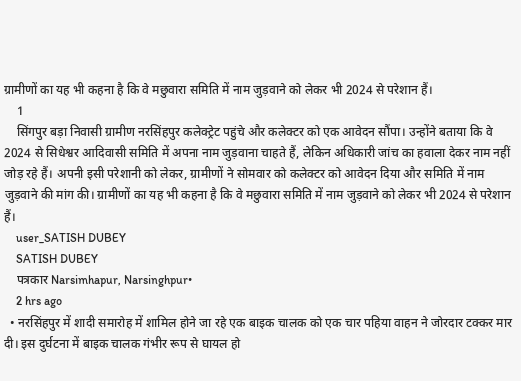ग्रामीणों का यह भी कहना है कि वे मछुवारा समिति में नाम जुड़वाने को लेकर भी 2024 से परेशान हैं।
    1
    सिंगपुर बड़ा निवासी ग्रामीण नरसिंहपुर कलेक्ट्रेट पहुंचे और कलेक्टर को एक आवेदन सौंपा। उन्होंने बताया कि वे 2024 से सिधेश्वर आदिवासी समिति में अपना नाम जुड़वाना चाहते हैं, लेकिन अधिकारी जांच का हवाला देकर नाम नहीं जोड़ रहे हैं। अपनी इसी परेशानी को लेकर, ग्रामीणों ने सोमवार को कलेक्टर को आवेदन दिया और समिति में नाम जुड़वाने की मांग की। ग्रामीणों का यह भी कहना है कि वे मछुवारा समिति में नाम जुड़वाने को लेकर भी 2024 से परेशान हैं।
    user_SATISH DUBEY
    SATISH DUBEY
    पत्रकार Narsimhapur, Narsinghpur•
    2 hrs ago
  • नरसिंहपुर में शादी समारोह में शामिल होने जा रहे एक बाइक चालक को एक चार पहिया वाहन ने जोरदार टक्कर मार दी। इस दुर्घटना में बाइक चालक गंभीर रूप से घायल हो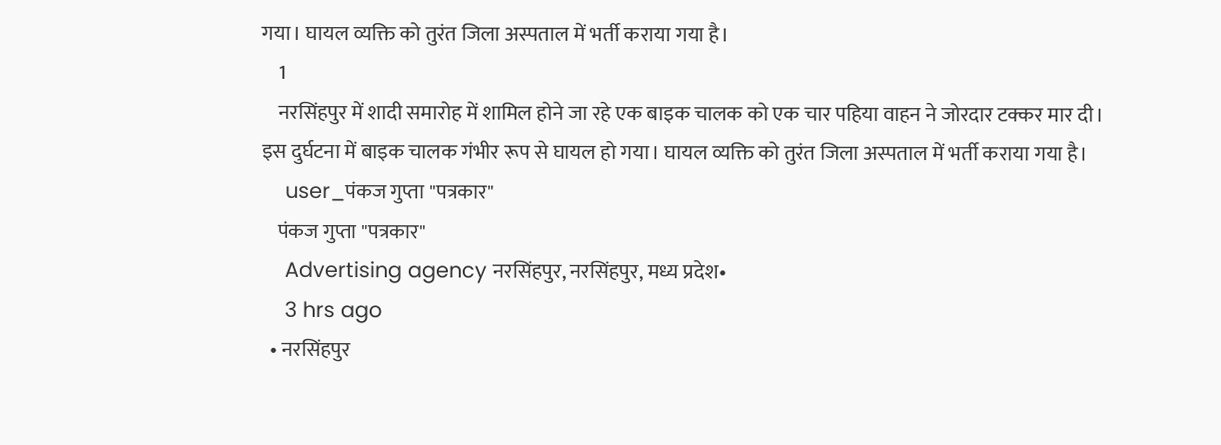गया। घायल व्यक्ति को तुरंत जिला अस्पताल में भर्ती कराया गया है।
    1
    नरसिंहपुर में शादी समारोह में शामिल होने जा रहे एक बाइक चालक को एक चार पहिया वाहन ने जोरदार टक्कर मार दी। इस दुर्घटना में बाइक चालक गंभीर रूप से घायल हो गया। घायल व्यक्ति को तुरंत जिला अस्पताल में भर्ती कराया गया है।
    user_पंकज गुप्ता "पत्रकार"
    पंकज गुप्ता "पत्रकार"
    Advertising agency नरसिंहपुर, नरसिंहपुर, मध्य प्रदेश•
    3 hrs ago
  • नरसिंहपुर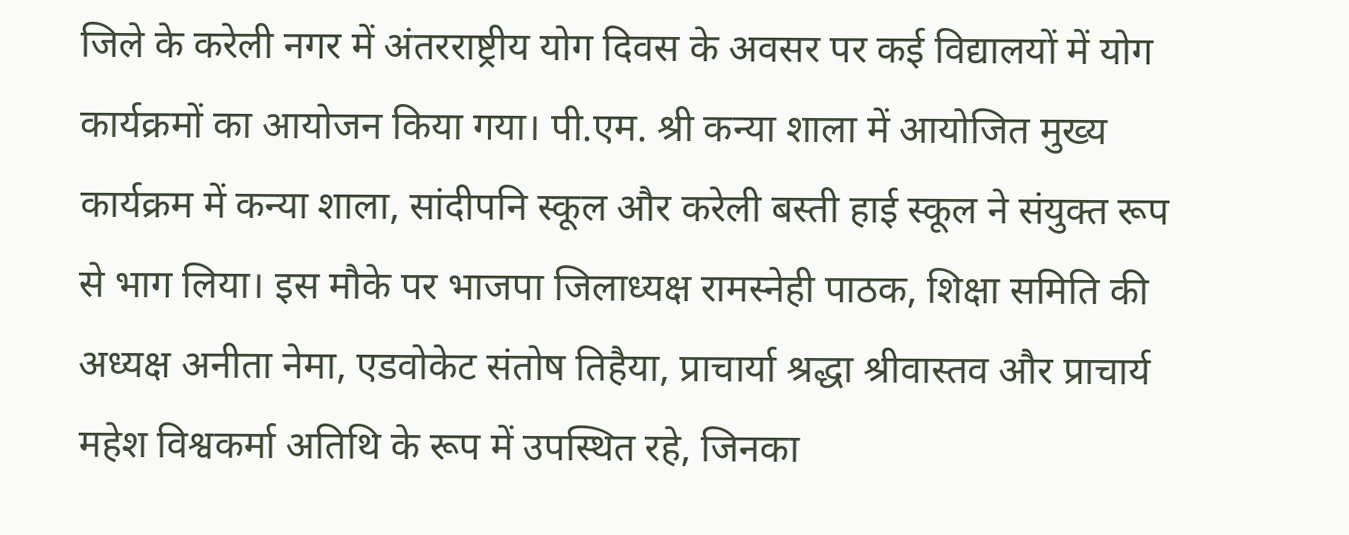जिले के करेली नगर में अंतरराष्ट्रीय योग दिवस के अवसर पर कई विद्यालयों में योग कार्यक्रमों का आयोजन किया गया। पी.एम. श्री कन्या शाला में आयोजित मुख्य कार्यक्रम में कन्या शाला, सांदीपनि स्कूल और करेली बस्ती हाई स्कूल ने संयुक्त रूप से भाग लिया। इस मौके पर भाजपा जिलाध्यक्ष रामस्नेही पाठक, शिक्षा समिति की अध्यक्ष अनीता नेमा, एडवोकेट संतोष तिहैया, प्राचार्या श्रद्धा श्रीवास्तव और प्राचार्य महेश विश्वकर्मा अतिथि के रूप में उपस्थित रहे, जिनका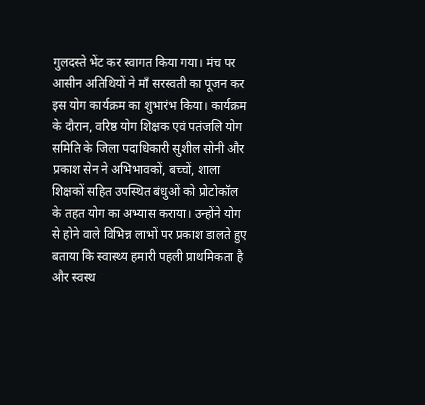गुलदस्ते भेंट कर स्वागत किया गया। मंच पर आसीन अतिथियों ने माँ सरस्वती का पूजन कर इस योग कार्यक्रम का शुभारंभ किया। कार्यक्रम के दौरान, वरिष्ठ योग शिक्षक एवं पतंजलि योग समिति के जिला पदाधिकारी सुशील सोनी और प्रकाश सेन ने अभिभावकों, बच्चों, शाला शिक्षकों सहित उपस्थित बंधुओं को प्रोटोकॉल के तहत योग का अभ्यास कराया। उन्होंने योग से होने वाले विभिन्न लाभों पर प्रकाश डालते हुए बताया कि स्वास्थ्य हमारी पहली प्राथमिकता है और स्वस्थ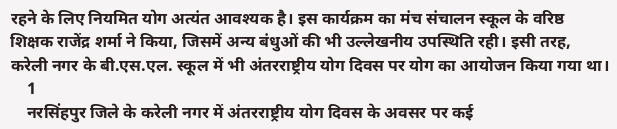रहने के लिए नियमित योग अत्यंत आवश्यक है। इस कार्यक्रम का मंच संचालन स्कूल के वरिष्ठ शिक्षक राजेंद्र शर्मा ने किया, जिसमें अन्य बंधुओं की भी उल्लेखनीय उपस्थिति रही। इसी तरह, करेली नगर के बी.एस.एल. स्कूल में भी अंतरराष्ट्रीय योग दिवस पर योग का आयोजन किया गया था।
    1
    नरसिंहपुर जिले के करेली नगर में अंतरराष्ट्रीय योग दिवस के अवसर पर कई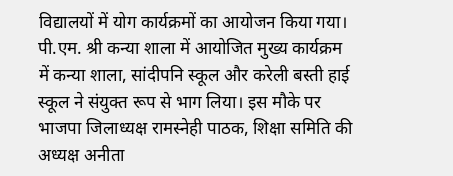विद्यालयों में योग कार्यक्रमों का आयोजन किया गया। पी.एम. श्री कन्या शाला में आयोजित मुख्य कार्यक्रम में कन्या शाला, सांदीपनि स्कूल और करेली बस्ती हाई स्कूल ने संयुक्त रूप से भाग लिया। इस मौके पर भाजपा जिलाध्यक्ष रामस्नेही पाठक, शिक्षा समिति की अध्यक्ष अनीता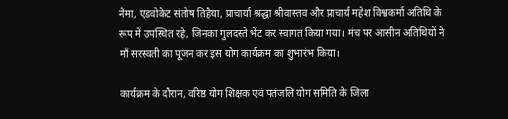नेमा, एडवोकेट संतोष तिहैया, प्राचार्या श्रद्धा श्रीवास्तव और प्राचार्य महेश विश्वकर्मा अतिथि के रूप में उपस्थित रहे, जिनका गुलदस्ते भेंट कर स्वागत किया गया। मंच पर आसीन अतिथियों ने माँ सरस्वती का पूजन कर इस योग कार्यक्रम का शुभारंभ किया।

कार्यक्रम के दौरान, वरिष्ठ योग शिक्षक एवं पतंजलि योग समिति के जिला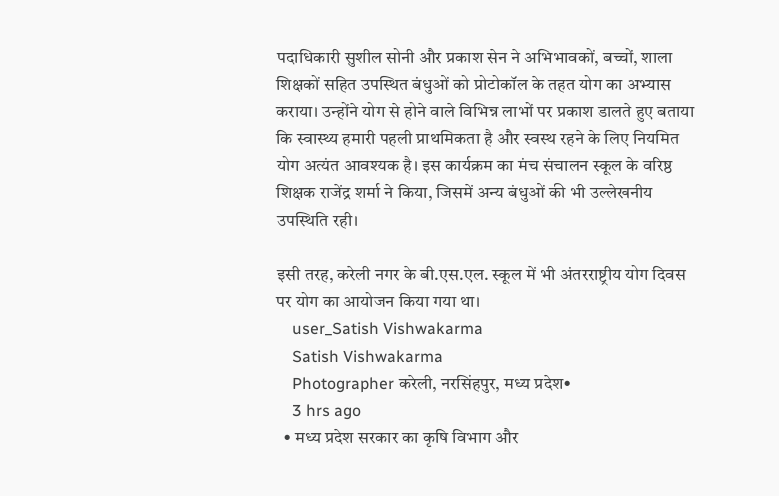पदाधिकारी सुशील सोनी और प्रकाश सेन ने अभिभावकों, बच्चों, शाला शिक्षकों सहित उपस्थित बंधुओं को प्रोटोकॉल के तहत योग का अभ्यास कराया। उन्होंने योग से होने वाले विभिन्न लाभों पर प्रकाश डालते हुए बताया कि स्वास्थ्य हमारी पहली प्राथमिकता है और स्वस्थ रहने के लिए नियमित योग अत्यंत आवश्यक है। इस कार्यक्रम का मंच संचालन स्कूल के वरिष्ठ शिक्षक राजेंद्र शर्मा ने किया, जिसमें अन्य बंधुओं की भी उल्लेखनीय उपस्थिति रही।

इसी तरह, करेली नगर के बी.एस.एल. स्कूल में भी अंतरराष्ट्रीय योग दिवस पर योग का आयोजन किया गया था।
    user_Satish Vishwakarma
    Satish Vishwakarma
    Photographer करेली, नरसिंहपुर, मध्य प्रदेश•
    3 hrs ago
  • मध्य प्रदेश सरकार का कृषि विभाग और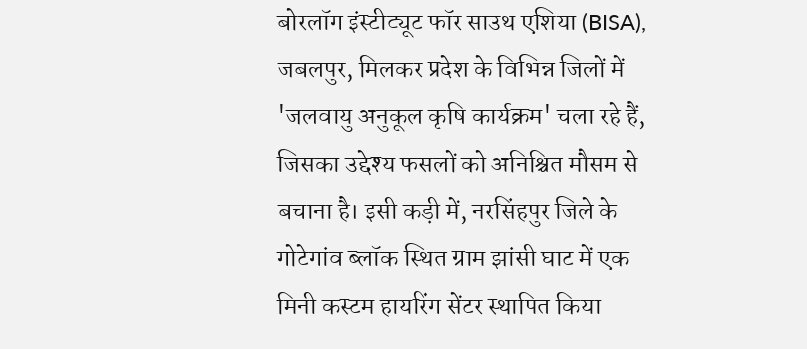बोरलॉग इंस्टीट्यूट फॉर साउथ एशिया (BISA), जबलपुर, मिलकर प्रदेश के विभिन्न जिलों में 'जलवायु अनुकूल कृषि कार्यक्रम' चला रहे हैं, जिसका उद्देश्य फसलों को अनिश्चित मौसम से बचाना है। इसी कड़ी में, नरसिंहपुर जिले के गोटेगांव ब्लॉक स्थित ग्राम झांसी घाट में एक मिनी कस्टम हायरिंग सेंटर स्थापित किया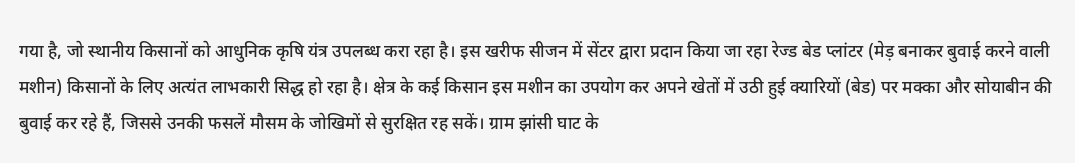गया है, जो स्थानीय किसानों को आधुनिक कृषि यंत्र उपलब्ध करा रहा है। इस खरीफ सीजन में सेंटर द्वारा प्रदान किया जा रहा रेज्ड बेड प्लांटर (मेड़ बनाकर बुवाई करने वाली मशीन) किसानों के लिए अत्यंत लाभकारी सिद्ध हो रहा है। क्षेत्र के कई किसान इस मशीन का उपयोग कर अपने खेतों में उठी हुई क्यारियों (बेड) पर मक्का और सोयाबीन की बुवाई कर रहे हैं, जिससे उनकी फसलें मौसम के जोखिमों से सुरक्षित रह सकें। ग्राम झांसी घाट के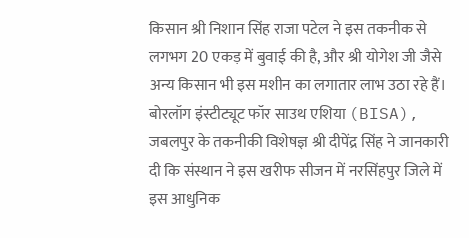किसान श्री निशान सिंह राजा पटेल ने इस तकनीक से लगभग 20 एकड़ में बुवाई की है, और श्री योगेश जी जैसे अन्य किसान भी इस मशीन का लगातार लाभ उठा रहे हैं। बोरलॉग इंस्टीट्यूट फॉर साउथ एशिया (BISA), जबलपुर के तकनीकी विशेषज्ञ श्री दीपेंद्र सिंह ने जानकारी दी कि संस्थान ने इस खरीफ सीजन में नरसिंहपुर जिले में इस आधुनिक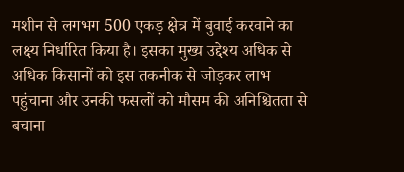मशीन से लगभग 500 एकड़ क्षेत्र में बुवाई करवाने का लक्ष्य निर्धारित किया है। इसका मुख्य उद्देश्य अधिक से अधिक किसानों को इस तकनीक से जोड़कर लाभ पहुंचाना और उनकी फसलों को मौसम की अनिश्चितता से बचाना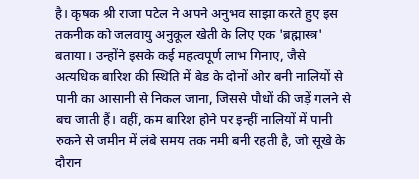है। कृषक श्री राजा पटेल ने अपने अनुभव साझा करते हुए इस तकनीक को जलवायु अनुकूल खेती के लिए एक 'ब्रह्मास्त्र' बताया। उन्होंने इसके कई महत्वपूर्ण लाभ गिनाए, जैसे अत्यधिक बारिश की स्थिति में बेड के दोनों ओर बनी नालियों से पानी का आसानी से निकल जाना, जिससे पौधों की जड़ें गलने से बच जाती हैं। वहीं, कम बारिश होने पर इन्हीं नालियों में पानी रुकने से जमीन में लंबे समय तक नमी बनी रहती है, जो सूखे के दौरान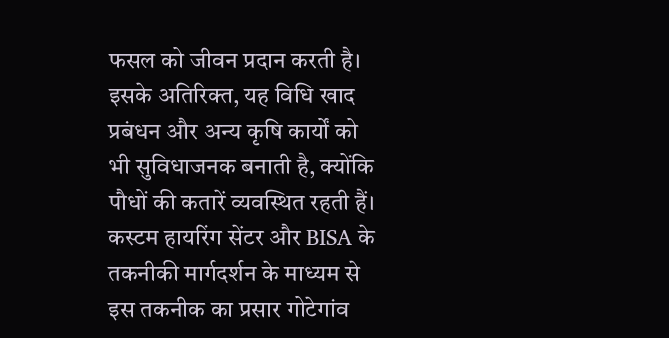फसल को जीवन प्रदान करती है। इसके अतिरिक्त, यह विधि खाद प्रबंधन और अन्य कृषि कार्यों को भी सुविधाजनक बनाती है, क्योंकि पौधों की कतारें व्यवस्थित रहती हैं। कस्टम हायरिंग सेंटर और BISA के तकनीकी मार्गदर्शन के माध्यम से इस तकनीक का प्रसार गोटेगांव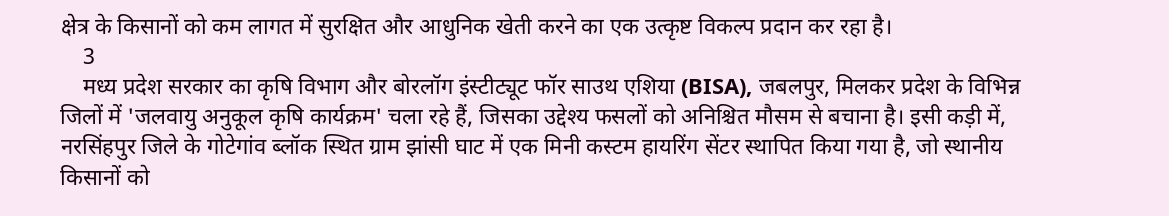क्षेत्र के किसानों को कम लागत में सुरक्षित और आधुनिक खेती करने का एक उत्कृष्ट विकल्प प्रदान कर रहा है।
    3
    मध्य प्रदेश सरकार का कृषि विभाग और बोरलॉग इंस्टीट्यूट फॉर साउथ एशिया (BISA), जबलपुर, मिलकर प्रदेश के विभिन्न जिलों में 'जलवायु अनुकूल कृषि कार्यक्रम' चला रहे हैं, जिसका उद्देश्य फसलों को अनिश्चित मौसम से बचाना है। इसी कड़ी में, नरसिंहपुर जिले के गोटेगांव ब्लॉक स्थित ग्राम झांसी घाट में एक मिनी कस्टम हायरिंग सेंटर स्थापित किया गया है, जो स्थानीय किसानों को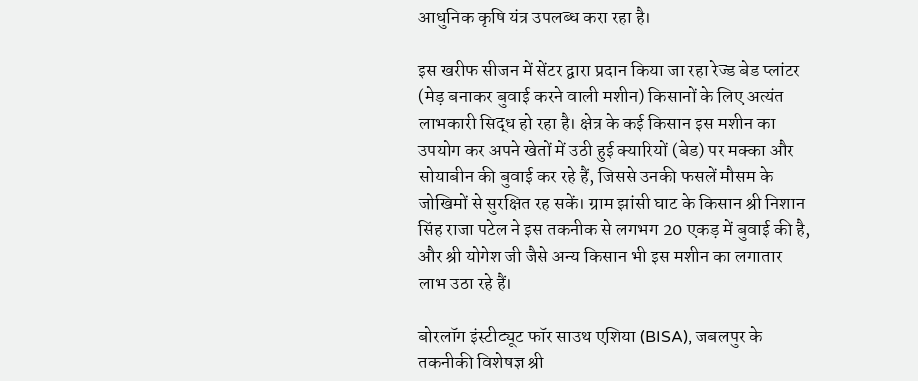आधुनिक कृषि यंत्र उपलब्ध करा रहा है।

इस खरीफ सीजन में सेंटर द्वारा प्रदान किया जा रहा रेज्ड बेड प्लांटर (मेड़ बनाकर बुवाई करने वाली मशीन) किसानों के लिए अत्यंत लाभकारी सिद्ध हो रहा है। क्षेत्र के कई किसान इस मशीन का उपयोग कर अपने खेतों में उठी हुई क्यारियों (बेड) पर मक्का और सोयाबीन की बुवाई कर रहे हैं, जिससे उनकी फसलें मौसम के जोखिमों से सुरक्षित रह सकें। ग्राम झांसी घाट के किसान श्री निशान सिंह राजा पटेल ने इस तकनीक से लगभग 20 एकड़ में बुवाई की है, और श्री योगेश जी जैसे अन्य किसान भी इस मशीन का लगातार लाभ उठा रहे हैं।

बोरलॉग इंस्टीट्यूट फॉर साउथ एशिया (BISA), जबलपुर के तकनीकी विशेषज्ञ श्री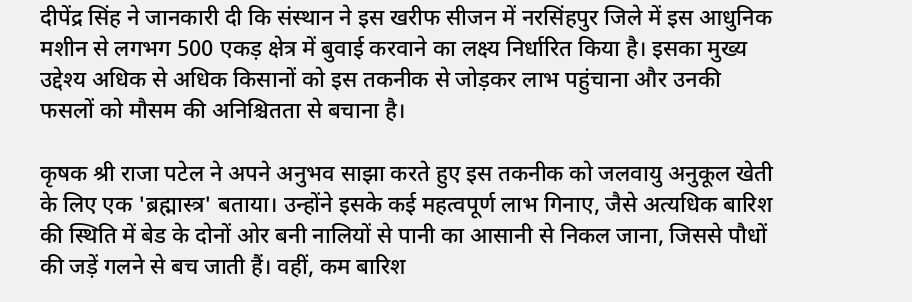दीपेंद्र सिंह ने जानकारी दी कि संस्थान ने इस खरीफ सीजन में नरसिंहपुर जिले में इस आधुनिक मशीन से लगभग 500 एकड़ क्षेत्र में बुवाई करवाने का लक्ष्य निर्धारित किया है। इसका मुख्य उद्देश्य अधिक से अधिक किसानों को इस तकनीक से जोड़कर लाभ पहुंचाना और उनकी फसलों को मौसम की अनिश्चितता से बचाना है।

कृषक श्री राजा पटेल ने अपने अनुभव साझा करते हुए इस तकनीक को जलवायु अनुकूल खेती के लिए एक 'ब्रह्मास्त्र' बताया। उन्होंने इसके कई महत्वपूर्ण लाभ गिनाए, जैसे अत्यधिक बारिश की स्थिति में बेड के दोनों ओर बनी नालियों से पानी का आसानी से निकल जाना, जिससे पौधों की जड़ें गलने से बच जाती हैं। वहीं, कम बारिश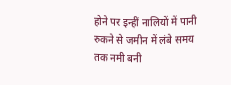होने पर इन्हीं नालियों में पानी रुकने से जमीन में लंबे समय तक नमी बनी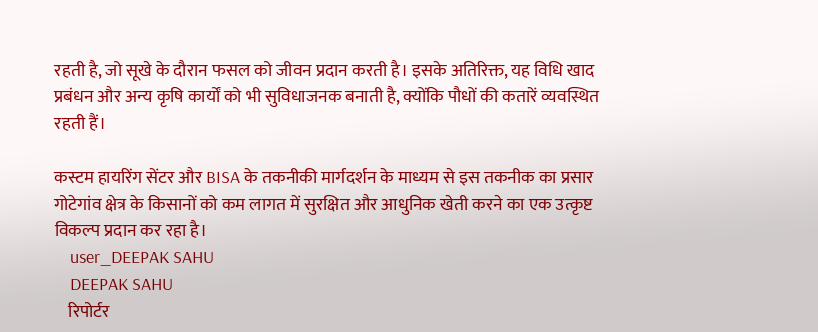रहती है, जो सूखे के दौरान फसल को जीवन प्रदान करती है। इसके अतिरिक्त, यह विधि खाद प्रबंधन और अन्य कृषि कार्यों को भी सुविधाजनक बनाती है, क्योंकि पौधों की कतारें व्यवस्थित रहती हैं।

कस्टम हायरिंग सेंटर और BISA के तकनीकी मार्गदर्शन के माध्यम से इस तकनीक का प्रसार गोटेगांव क्षेत्र के किसानों को कम लागत में सुरक्षित और आधुनिक खेती करने का एक उत्कृष्ट विकल्प प्रदान कर रहा है।
    user_DEEPAK SAHU
    DEEPAK SAHU
    रिपोर्टर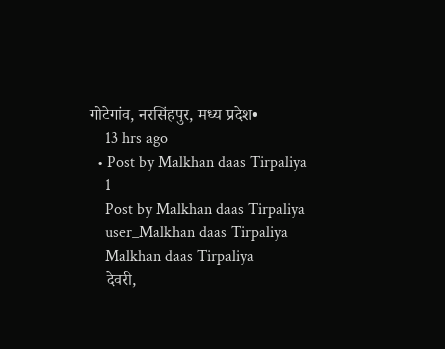गोटेगांव, नरसिंहपुर, मध्य प्रदेश•
    13 hrs ago
  • Post by Malkhan daas Tirpaliya
    1
    Post by Malkhan daas Tirpaliya
    user_Malkhan daas Tirpaliya
    Malkhan daas Tirpaliya
    देवरी,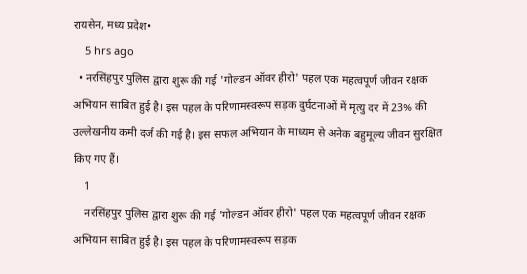रायसेन, मध्य प्रदेश•
    5 hrs ago
  • नरसिंहपुर पुलिस द्वारा शुरू की गई 'गोल्डन ऑवर हीरो' पहल एक महत्वपूर्ण जीवन रक्षक अभियान साबित हुई है। इस पहल के परिणामस्वरूप सड़क दुर्घटनाओं में मृत्यु दर में 23% की उल्लेखनीय कमी दर्ज की गई है। इस सफल अभियान के माध्यम से अनेक बहुमूल्य जीवन सुरक्षित किए गए हैं।
    1
    नरसिंहपुर पुलिस द्वारा शुरू की गई 'गोल्डन ऑवर हीरो' पहल एक महत्वपूर्ण जीवन रक्षक अभियान साबित हुई है। इस पहल के परिणामस्वरूप सड़क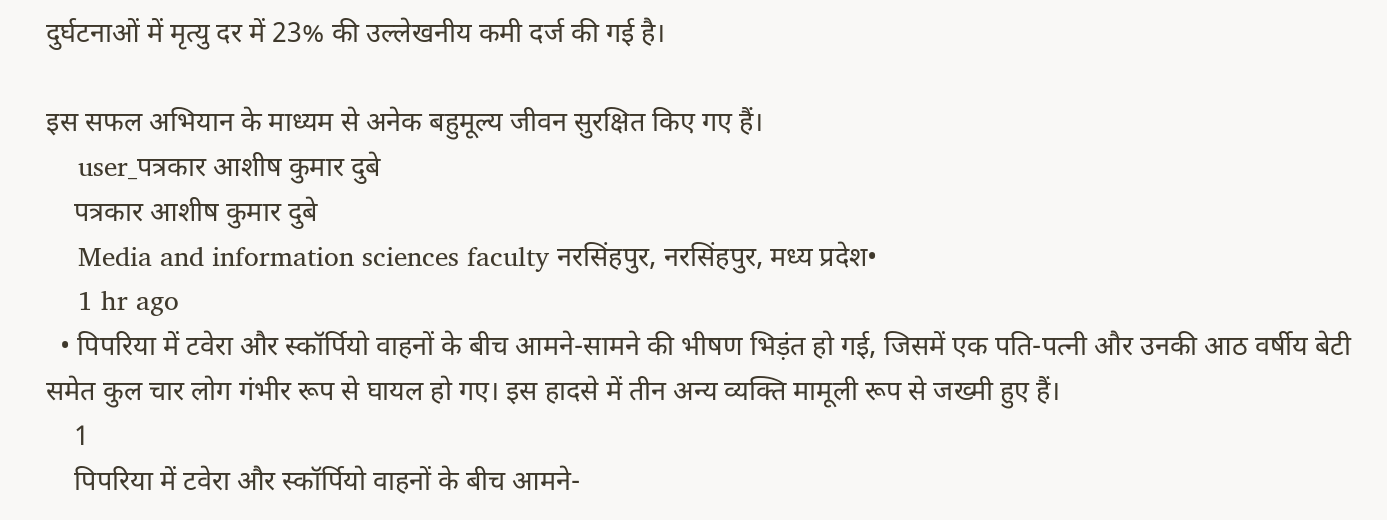दुर्घटनाओं में मृत्यु दर में 23% की उल्लेखनीय कमी दर्ज की गई है।

इस सफल अभियान के माध्यम से अनेक बहुमूल्य जीवन सुरक्षित किए गए हैं।
    user_पत्रकार आशीष कुमार दुबे
    पत्रकार आशीष कुमार दुबे
    Media and information sciences faculty नरसिंहपुर, नरसिंहपुर, मध्य प्रदेश•
    1 hr ago
  • पिपरिया में टवेरा और स्कॉर्पियो वाहनों के बीच आमने-सामने की भीषण भिड़ंत हो गई, जिसमें एक पति-पत्नी और उनकी आठ वर्षीय बेटी समेत कुल चार लोग गंभीर रूप से घायल हो गए। इस हादसे में तीन अन्य व्यक्ति मामूली रूप से जख्मी हुए हैं।
    1
    पिपरिया में टवेरा और स्कॉर्पियो वाहनों के बीच आमने-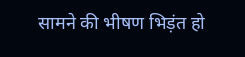सामने की भीषण भिड़ंत हो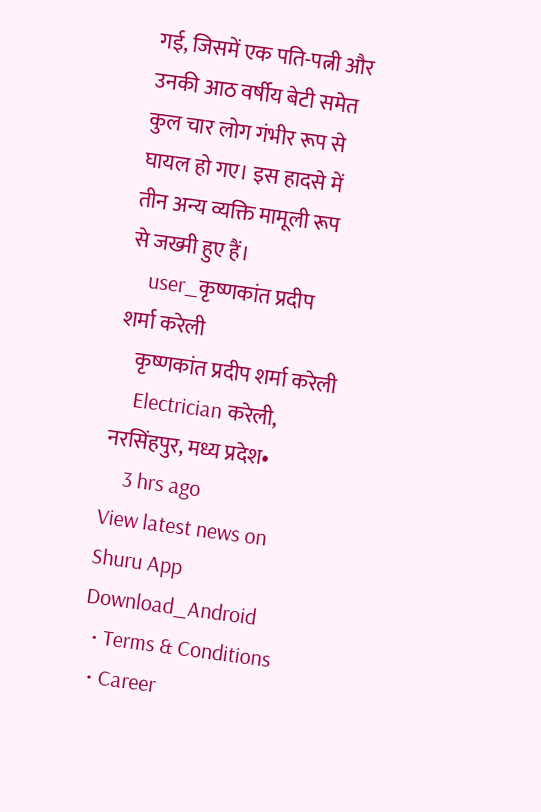गई, जिसमें एक पति-पत्नी और उनकी आठ वर्षीय बेटी समेत कुल चार लोग गंभीर रूप से घायल हो गए। इस हादसे में तीन अन्य व्यक्ति मामूली रूप से जख्मी हुए हैं।
    user_कृष्णकांत प्रदीप शर्मा करेली
    कृष्णकांत प्रदीप शर्मा करेली
    Electrician करेली, नरसिंहपुर, मध्य प्रदेश•
    3 hrs ago
View latest news on Shuru App
Download_Android
  • Terms & Conditions
  • Career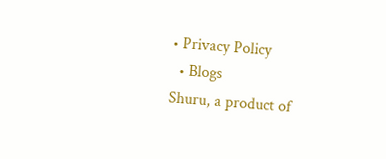• Privacy Policy
  • Blogs
Shuru, a product of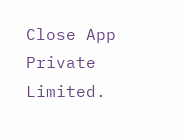Close App Private Limited.